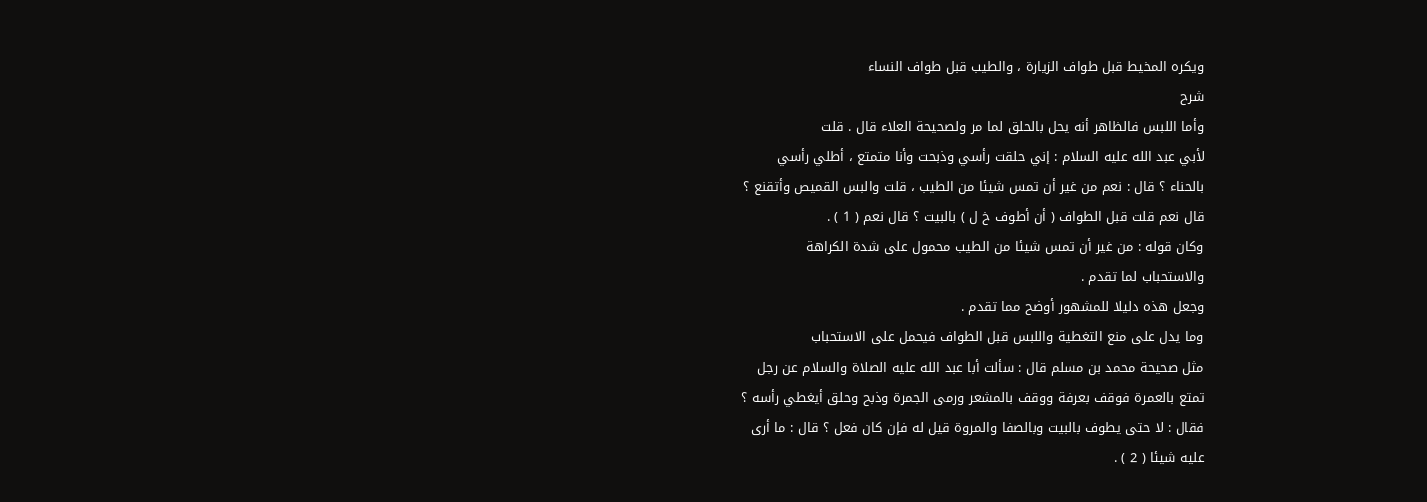ويكره المخيط قبل طواف الزيارة ، والطيب قبل طواف النساء
شرح
وأما اللبس فالظاهر أنه يحل بالحلق لما مر ولصحيحة العلاء قال . قلت
لأبي عبد الله عليه السلام : إني حلقت رأسي وذبحت وأنا متمتع ، أطلي رأسي
بالحناء ؟ قال : نعم من غير أن تمس شيئا من الطيب ، قلت والبس القميص وأتقنع ؟
قال نعم قلت قبل الطواف ( أن أطوف خ ل ) بالبيت ؟ قال نعم ( 1 ) .
وكان قوله : من غير أن تمس شيئا من الطيب محمول على شدة الكراهة
والاستحباب لما تقدم .
وجعل هذه دليلا للمشهور أوضح مما تقدم .
وما يدل على منع التغطية واللبس قبل الطواف فيحمل على الاستحباب
مثل صحيحة محمد بن مسلم قال : سألت أبا عبد الله عليه الصلاة والسلام عن رجل
تمتع بالعمرة فوقف بعرفة ووقف بالمشعر ورمى الجمرة وذبح وحلق أيغطي رأسه ؟
فقال : لا حتى يطوف بالبيت وبالصفا والمروة قيل له فإن كان فعل ؟ قال : ما أرى
عليه شيئا ( 2 ) .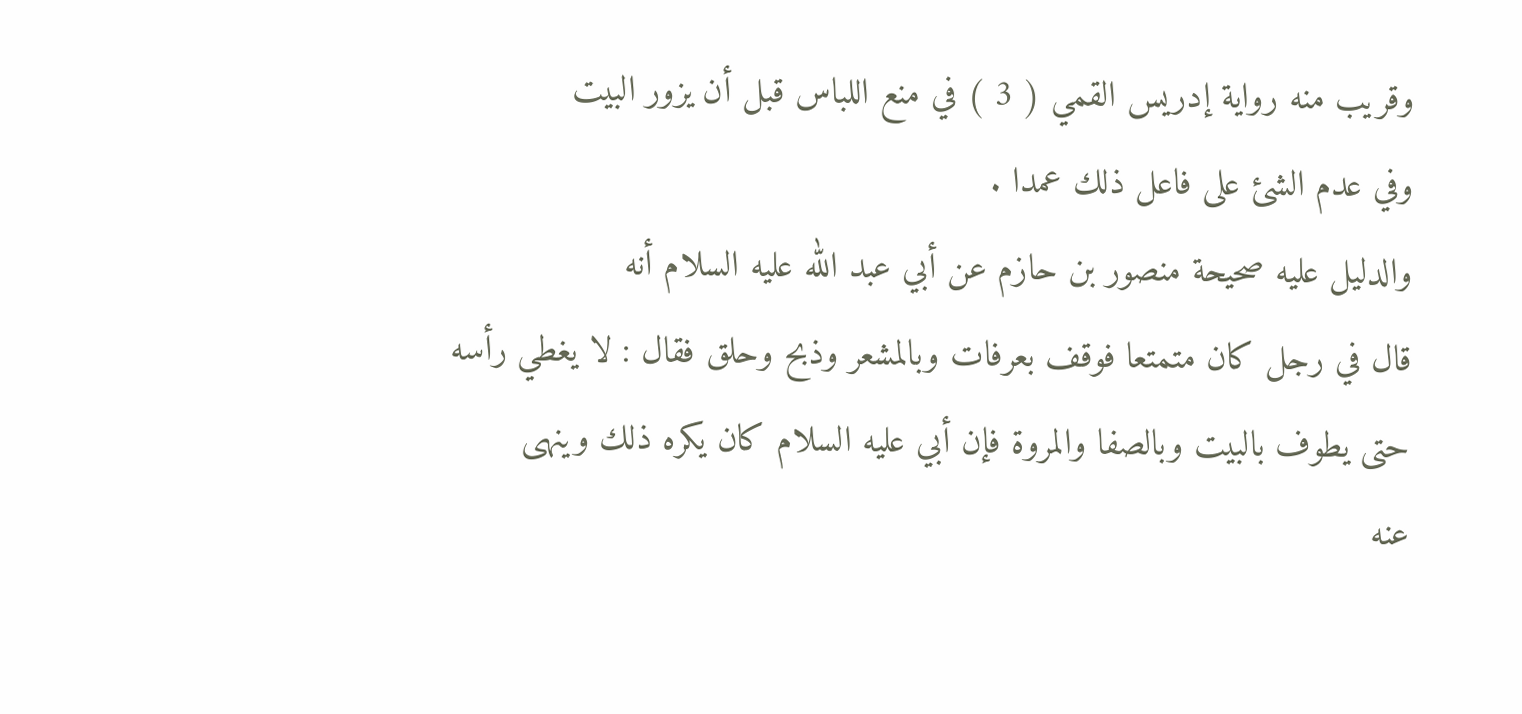وقريب منه رواية إدريس القمي ( 3 ) في منع اللباس قبل أن يزور البيت
وفي عدم الشئ على فاعل ذلك عمدا .
والدليل عليه صحيحة منصور بن حازم عن أبي عبد الله عليه السلام أنه
قال في رجل كان متمتعا فوقف بعرفات وبالمشعر وذبح وحلق فقال : لا يغطي رأسه
حتى يطوف بالبيت وبالصفا والمروة فإن أبي عليه السلام كان يكره ذلك وينهى
عنه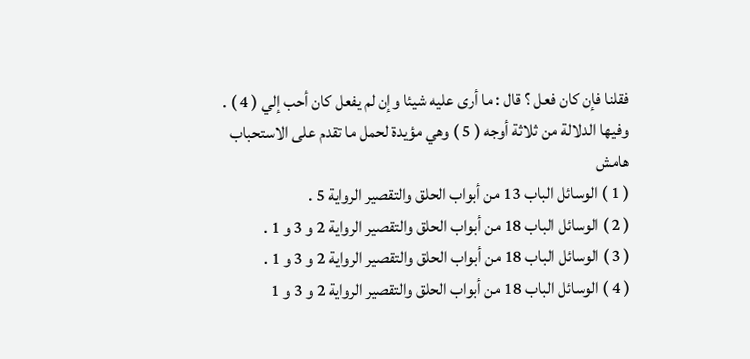فقلنا فإن كان فعل ؟ قال : ما أرى عليه شيئا وإن لم يفعل كان أحب إلي ( 4 ) .
وفيها الدلالة من ثلاثة أوجه ( 5 ) وهي مؤيدة لحمل ما تقدم على الاستحباب
هامش
( 1 ) الوسائل الباب 13 من أبواب الحلق والتقصير الرواية 5 .
( 2 ) الوسائل الباب 18 من أبواب الحلق والتقصير الرواية 2 و 3 و 1 .
( 3 ) الوسائل الباب 18 من أبواب الحلق والتقصير الرواية 2 و 3 و 1 .
( 4 ) الوسائل الباب 18 من أبواب الحلق والتقصير الرواية 2 و 3 و 1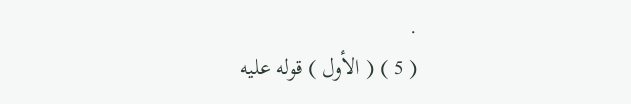.
( 5 ) ( الأول ) قوله عليه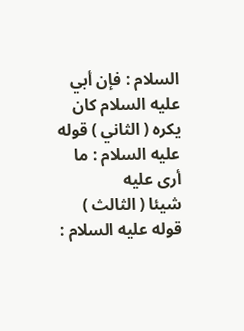السلام : فإن أبي عليه السلام كان يكره ( الثاني ) قوله عليه السلام : ما أرى عليه
شيئا ( الثالث ) قوله عليه السلام :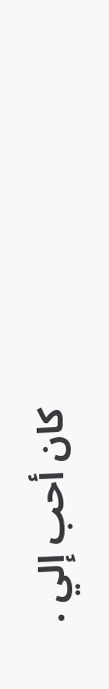كان أحب إلي .